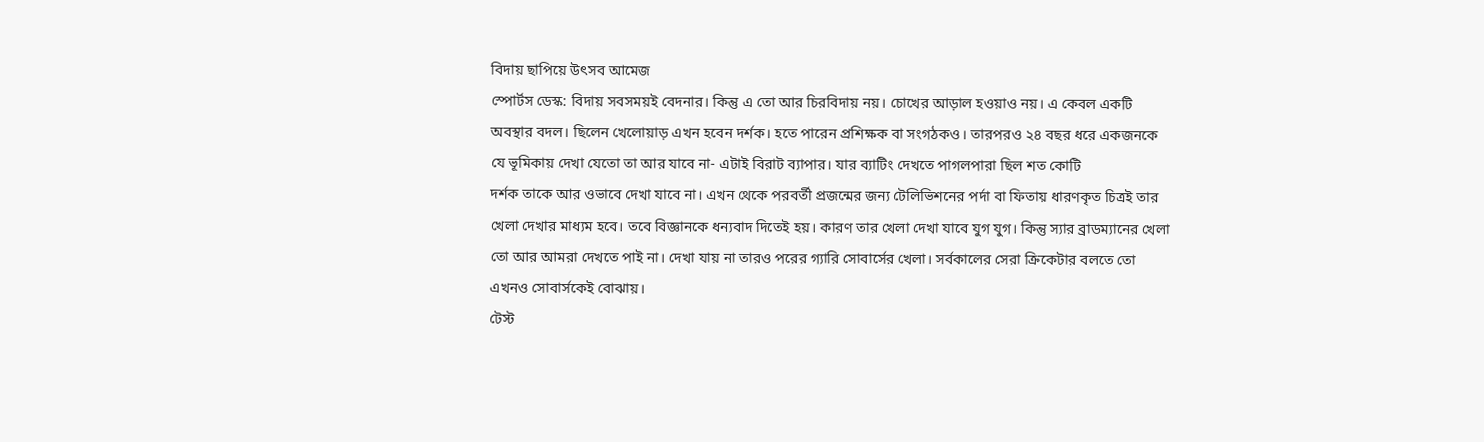বিদায় ছাপিয়ে উৎসব আমেজ
স্পোর্টস ডেস্ক: বিদায় সবসময়ই বেদনার। কিন্তু এ তো আর চিরবিদায় নয়। চোখের আড়াল হওয়াও নয়। এ কেবল একটি অবস্থার বদল। ছিলেন খেলোয়াড় এখন হবেন দর্শক। হতে পারেন প্রশিক্ষক বা সংগঠকও। তারপরও ২৪ বছর ধরে একজনকে যে ভূমিকায় দেখা যেতো তা আর যাবে না- এটাই বিরাট ব্যাপার। যার ব্যাটিং দেখতে পাগলপারা ছিল শত কোটি
দর্শক তাকে আর ওভাবে দেখা যাবে না। এখন থেকে পরবর্তী প্রজন্মের জন্য টেলিভিশনের পর্দা বা ফিতায় ধারণকৃত চিত্রই তার খেলা দেখার মাধ্যম হবে। তবে বিজ্ঞানকে ধন্যবাদ দিতেই হয়। কারণ তার খেলা দেখা যাবে যুগ যুগ। কিন্তু স্যার ব্রাডম্যানের খেলা তো আর আমরা দেখতে পাই না। দেখা যায় না তারও পরের গ্যারি সোবার্সের খেলা। সর্বকালের সেরা ক্রিকেটার বলতে তো এখনও সোবার্সকেই বোঝায়।
টেস্ট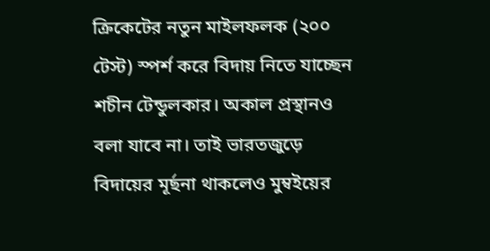ক্রিকেটের নতুন মাইলফলক (২০০ টেস্ট) স্পর্শ করে বিদায় নিতে যাচ্ছেন শচীন টেন্ডুলকার। অকাল প্রস্থানও বলা যাবে না। তাই ভারতজুড়ে বিদায়ের মূর্ছনা থাকলেও মুম্বইয়ের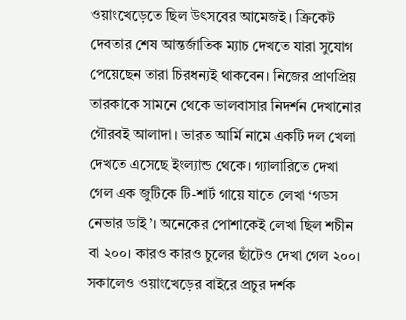ওয়াংখেড়েতে ছিল উৎসবের আমেজই। ক্রিকেট দেবতার শেষ আন্তর্জাতিক ম্যাচ দেখতে যারা সুযোগ পেয়েছেন তারা চিরধন্যই থাকবেন। নিজের প্রাণপ্রিয় তারকাকে সামনে থেকে ভালবাসার নিদর্শন দেখানোর গৌরবই আলাদা। ভারত আর্মি নামে একটি দল খেলা দেখতে এসেছে ইংল্যান্ড থেকে। গ্যালারিতে দেখা গেল এক জুটিকে টি-শার্ট গায়ে যাতে লেখা ‘গডস নেভার ডাই’। অনেকের পোশাকেই লেখা ছিল শচীন বা ২০০। কারও কারও চুলের ছাঁটেও দেখা গেল ২০০।
সকালেও ওয়াংখেড়ের বাইরে প্রচুর দর্শক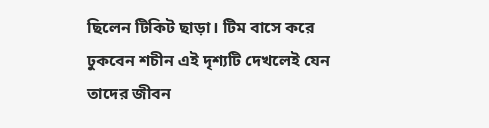ছিলেন টিকিট ছাড়া। টিম বাসে করে ঢুকবেন শচীন এই দৃশ্যটি দেখলেই যেন তাদের জীবন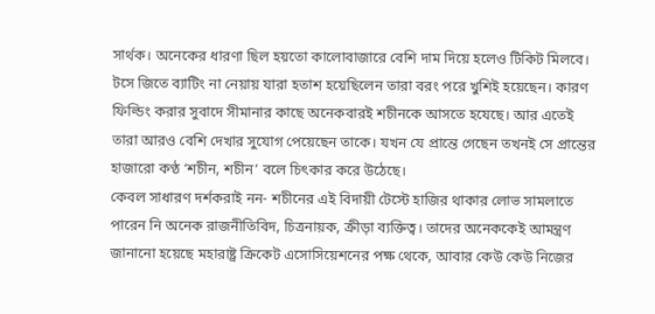সার্থক। অনেকের ধারণা ছিল হয়তো কালোবাজারে বেশি দাম দিয়ে হলেও টিকিট মিলবে। টসে জিতে ব্যাটিং না নেয়ায় যারা হতাশ হয়েছিলেন তারা বরং পরে খুশিই হয়েছেন। কারণ ফিল্ডিং করার সুবাদে সীমানার কাছে অনেকবারই শচীনকে আসতে হযেছে। আর এতেই তারা আরও বেশি দেখার সুযোগ পেয়েছেন তাকে। যখন যে প্রান্তে গেছেন তখনই সে প্রান্তের হাজারো কণ্ঠ ‘শচীন, শচীন’ বলে চিৎকার করে উঠেছে।
কেবল সাধারণ দর্শকরাই নন- শচীনের এই বিদায়ী টেস্টে হাজির থাকার লোভ সামলাতে পারেন নি অনেক রাজনীতিবিদ, চিত্রনায়ক, ক্রীড়া ব্যক্তিত্ব। তাদের অনেককেই আমন্ত্রণ জানানো হয়েছে মহারাষ্ট্র ক্রিকেট এসোসিয়েশনের পক্ষ থেকে, আবার কেউ কেউ নিজের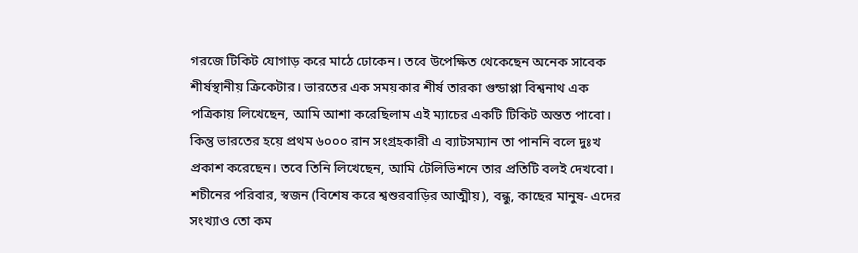গরজে টিকিট যোগাড় করে মাঠে ঢোকেন। তবে উপেক্ষিত থেকেছেন অনেক সাবেক শীর্ষস্থানীয় ক্রিকেটার। ভারতের এক সময়কার শীর্ষ তারকা গুন্ডাপ্পা বিশ্বনাথ এক পত্রিকায় লিখেছেন, আমি আশা করেছিলাম এই ম্যাচের একটি টিকিট অন্তত পাবো। কিন্তু ভারতের হয়ে প্রথম ৬০০০ রান সংগ্রহকারী এ ব্যাটসম্যান তা পাননি বলে দুঃখ প্রকাশ করেছেন। তবে তিনি লিখেছেন, আমি টেলিভিশনে তার প্রতিটি বলই দেখবো।
শচীনের পরিবার, স্বজন (বিশেষ করে শ্বশুরবাড়ির আত্মীয়), বন্ধু, কাছের মানুষ- এদের সংখ্যাও তো কম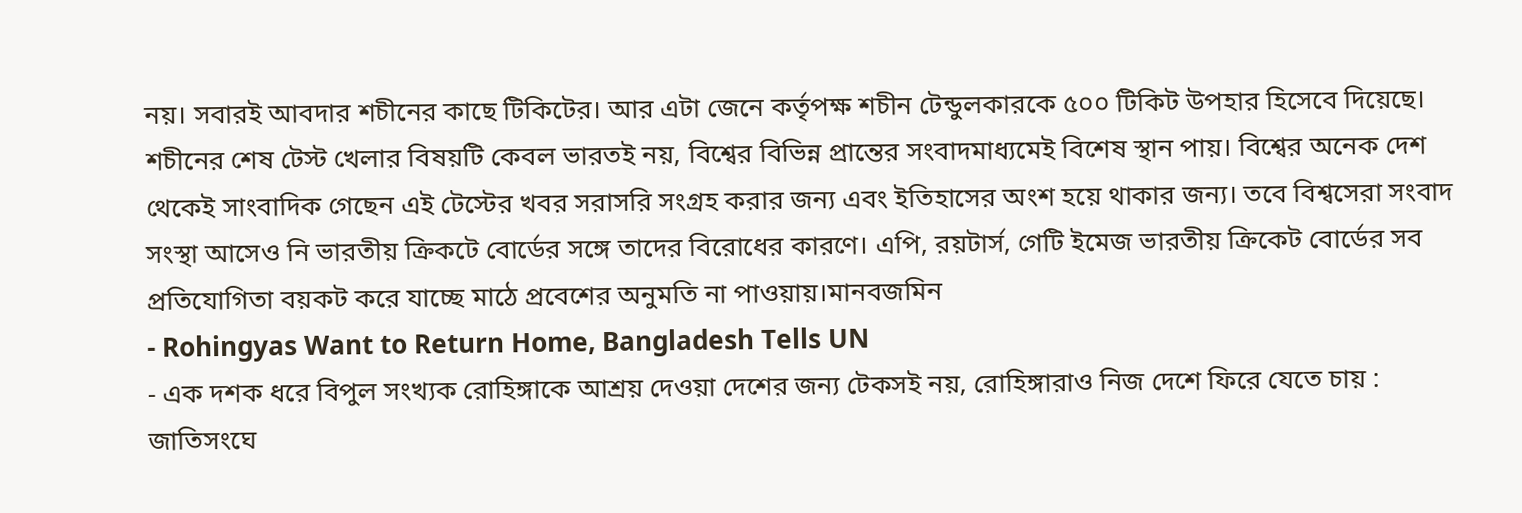নয়। সবারই আবদার শচীনের কাছে টিকিটের। আর এটা জেনে কর্তৃপক্ষ শচীন টেন্ডুলকারকে ৫০০ টিকিট উপহার হিসেবে দিয়েছে। শচীনের শেষ টেস্ট খেলার বিষয়টি কেবল ভারতই নয়, বিশ্বের বিভিন্ন প্রান্তের সংবাদমাধ্যমেই বিশেষ স্থান পায়। বিশ্বের অনেক দেশ থেকেই সাংবাদিক গেছেন এই টেস্টের খবর সরাসরি সংগ্রহ করার জন্য এবং ইতিহাসের অংশ হয়ে থাকার জন্য। তবে বিশ্বসেরা সংবাদ সংস্থা আসেও নি ভারতীয় ক্রিকটে বোর্ডের সঙ্গে তাদের বিরোধের কারণে। এপি, রয়টার্স, গেটি ইমেজ ভারতীয় ক্রিকেট বোর্ডের সব প্রতিযোগিতা বয়কট করে যাচ্ছে মাঠে প্রবেশের অনুমতি না পাওয়ায়।মানবজমিন
- Rohingyas Want to Return Home, Bangladesh Tells UN
- এক দশক ধরে বিপুল সংখ্যক রোহিঙ্গাকে আশ্রয় দেওয়া দেশের জন্য টেকসই নয়, রোহিঙ্গারাও নিজ দেশে ফিরে যেতে চায় : জাতিসংঘে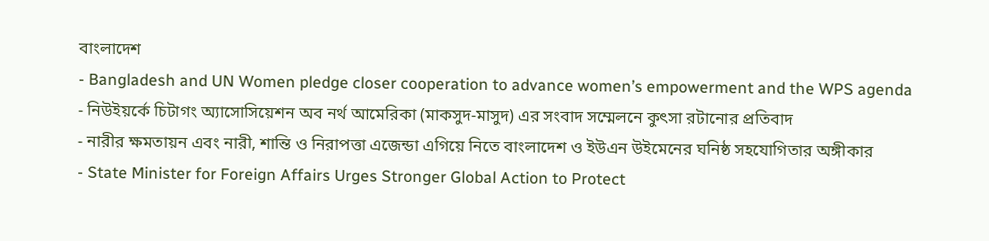বাংলাদেশ
- Bangladesh and UN Women pledge closer cooperation to advance women’s empowerment and the WPS agenda
- নিউইয়র্কে চিটাগং অ্যাসোসিয়েশন অব নর্থ আমেরিকা (মাকসুদ-মাসুদ) এর সংবাদ সম্মেলনে কুৎসা রটানোর প্রতিবাদ
- নারীর ক্ষমতায়ন এবং নারী, শান্তি ও নিরাপত্তা এজেন্ডা এগিয়ে নিতে বাংলাদেশ ও ইউএন উইমেনের ঘনিষ্ঠ সহযোগিতার অঙ্গীকার
- State Minister for Foreign Affairs Urges Stronger Global Action to Protect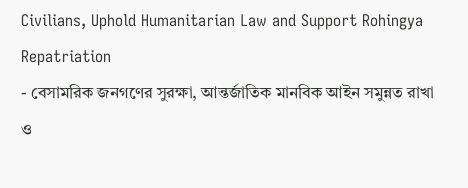Civilians, Uphold Humanitarian Law and Support Rohingya Repatriation
- বেসামরিক জনগণের সুরক্ষা, আন্তর্জাতিক মানবিক আইন সমুন্নত রাখা ও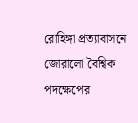রোহিঙ্গা প্রত্যাবাসনে জোরালো বৈশ্বিক পদক্ষেপের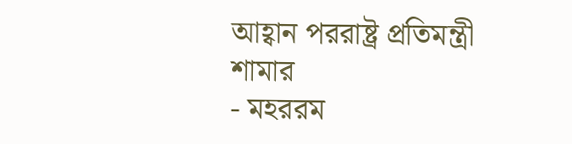আহ্বান পররাষ্ট্র প্রতিমন্ত্রী শামার
- মহররম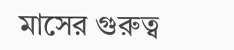মাসের গুরুত্ব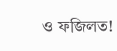ও ফজিলত!